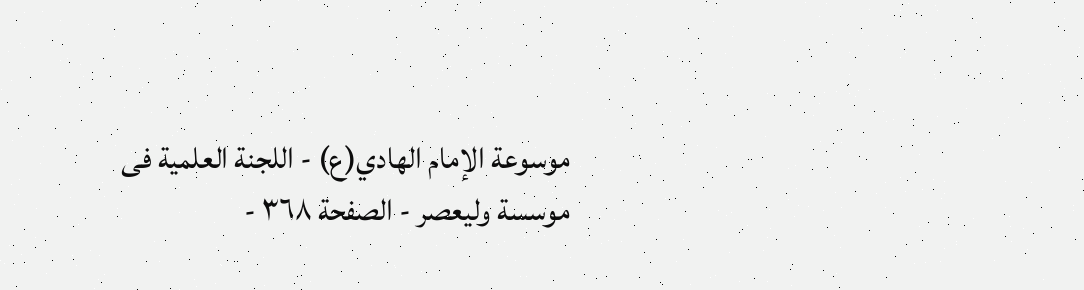موسوعة الإمام الهادي(ع) - اللجنة العلمیة فی موسسة ولیعصر - الصفحة ٣٦٨ -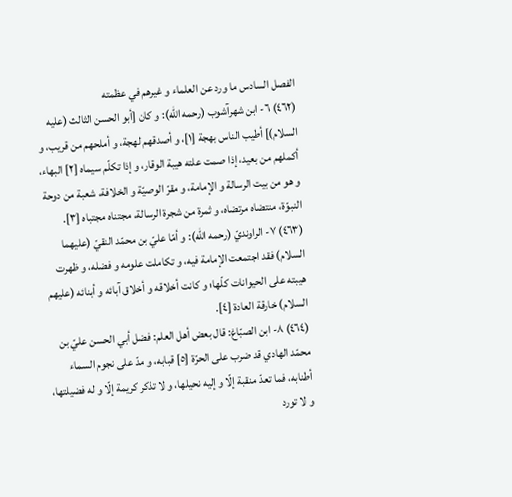الفصل السادس ما ورد عن العلماء و غيرهم في عظمته
(٤٦٢) ٦- ابن شهرآشوب (رحمه الله): و كان [أبو الحسن الثالث (عليه السلام)] أطيب الناس بهجة [١]، و أصدقهم لهجة، و أملحهم من قريب، و أكملهم من بعيد، إذا صمت علته هيبة الوقار، و إذا تكلّم سيماه [٢] البهاء، و هو من بيت الرسالة و الإمامة، و مقرّ الوصيّة و الخلافة، شعبة من دوحة النبوّة، منتضاه مرتضاه، و ثمرة من شجرة الرسالة، مجتناه مجتباه [٣].
(٤٦٣) ٧- الراونديّ (رحمه الله): و أمّا عليّ بن محمّد النقيّ (عليهما السلام) فقد اجتمعت الإمامة فيه، و تكاملت علومه و فضله، و ظهرت هيبته على الحيوانات كلّها؛ و كانت أخلاقه و أخلاق آبائه و أبنائه (عليهم السلام) خارقة العادة [٤].
(٤٦٤) ٨- ابن الصبّاغ: قال بعض أهل العلم: فضل أبي الحسن عليّ بن محمّد الهادي قد ضرب على الحرّة [٥] قبابه، و مدّ على نجوم السماء أطنابه، فما تعدّ منقبة إلّا و إليه نحيلها، و لا تذكر كريمة إلّا و له فضيلتها، و لا تورد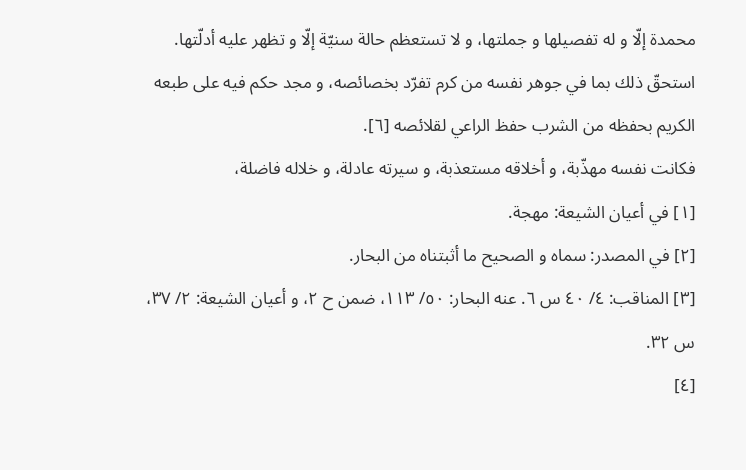محمدة إلّا و له تفصيلها و جملتها، و لا تستعظم حالة سنيّة إلّا و تظهر عليه أدلّتها.
استحقّ ذلك بما في جوهر نفسه من كرم تفرّد بخصائصه، و مجد حكم فيه على طبعه الكريم بحفظه من الشرب حفظ الراعي لقلائصه [٦].
فكانت نفسه مهذّبة، و أخلاقه مستعذبة، و سيرته عادلة، و خلاله فاضلة،
[١] في أعيان الشيعة: مهجة.
[٢] في المصدر: سماه و الصحيح ما أثبتناه من البحار.
[٣] المناقب: ٤/ ٤٠ س ٦. عنه البحار: ٥٠/ ١١٣، ضمن ح ٢، و أعيان الشيعة: ٢/ ٣٧، س ٣٢.
[٤]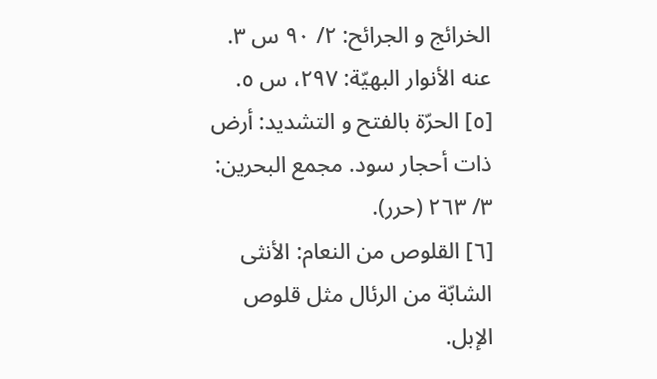الخرائج و الجرائح: ٢/ ٩٠ س ٣. عنه الأنوار البهيّة: ٢٩٧، س ٥.
[٥] الحرّة بالفتح و التشديد: أرض ذات أحجار سود. مجمع البحرين: ٣/ ٢٦٣ (حرر).
[٦] القلوص من النعام: الأنثى الشابّة من الرئال مثل قلوص الإبل.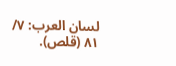لسان العرب: ٧/ ٨١ (قلص).